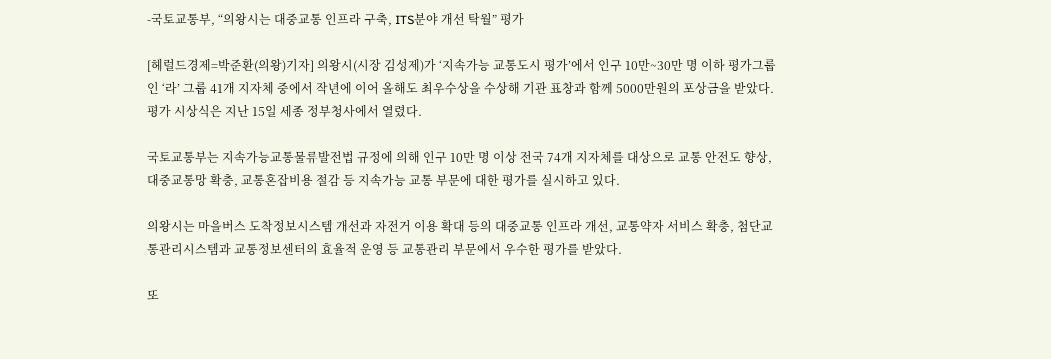-국토교통부, “의왕시는 대중교통 인프라 구축, ITS분야 개선 탁월” 평가

[헤럴드경제=박준환(의왕)기자] 의왕시(시장 김성제)가 ‘지속가능 교통도시 평가’에서 인구 10만~30만 명 이하 평가그룹인 ‘라’ 그룹 41개 지자체 중에서 작년에 이어 올해도 최우수상을 수상해 기관 표창과 함께 5000만원의 포상금을 받았다. 평가 시상식은 지난 15일 세종 정부청사에서 열렸다.

국토교통부는 지속가능교통물류발전법 규정에 의해 인구 10만 명 이상 전국 74개 지자체를 대상으로 교통 안전도 향상, 대중교통망 확충, 교통혼잡비용 절감 등 지속가능 교통 부문에 대한 평가를 실시하고 있다.

의왕시는 마을버스 도착정보시스템 개선과 자전거 이용 확대 등의 대중교통 인프라 개선, 교통약자 서비스 확충, 첨단교통관리시스템과 교통정보센터의 효율적 운영 등 교통관리 부문에서 우수한 평가를 받았다.

또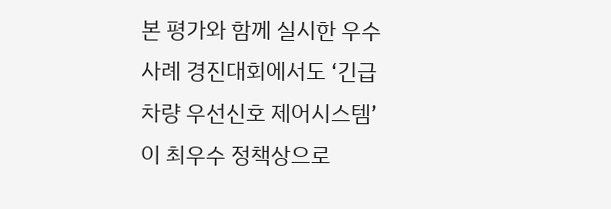본 평가와 함께 실시한 우수사례 경진대회에서도 ‘긴급차량 우선신호 제어시스템’이 최우수 정책상으로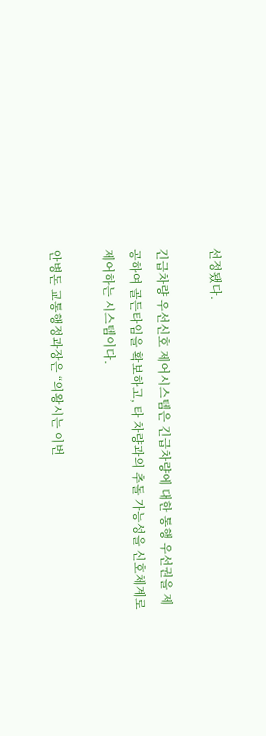선정됐다.

긴급차량 우선신호 제어시스템은 긴급차량에 대한 통행 우선권을 제공하여 골든타임을 확보하고, 타 차량과의 추돌 가능성을 신호체계로 제어하는 시스템이다.

안병돈 교통행정과장은 “의왕시는 이번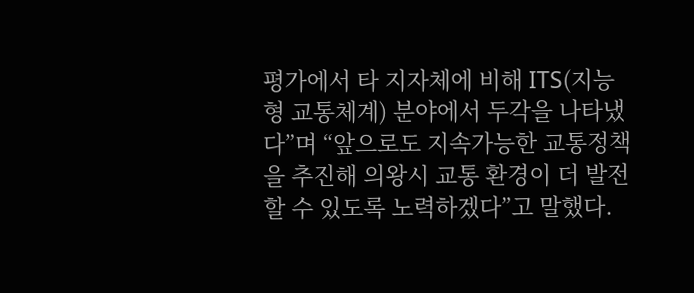평가에서 타 지자체에 비해 ITS(지능형 교통체계) 분야에서 두각을 나타냈다”며 “앞으로도 지속가능한 교통정책을 추진해 의왕시 교통 환경이 더 발전할 수 있도록 노력하겠다”고 말했다.